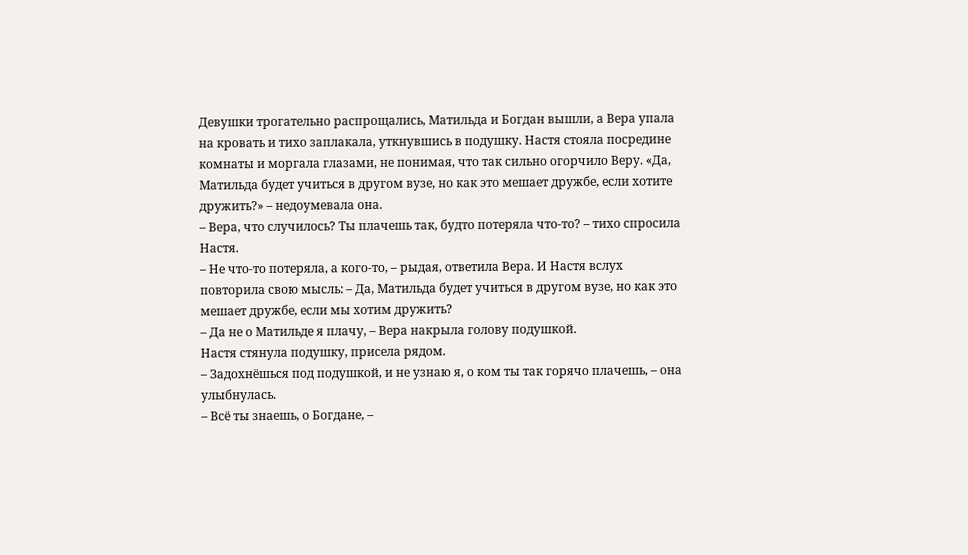Девушки трогательно распрощались, Матильда и Богдан вышли, а Вера упала на кровать и тихо заплакала, уткнувшись в подушку. Настя стояла посредине комнаты и моргала глазами, не понимая, что так сильно огорчило Веру. «Да, Матильда будет учиться в другом вузе, но как это мешает дружбе, если хотите дружить?» – недоумевала она.
– Вера, что случилось? Ты плачешь так, будто потеряла что-то? – тихо спросила Настя.
– Не что-то потеряла, а кого-то, – рыдая, ответила Вера. И Настя вслух повторила свою мысль: – Да, Матильда будет учиться в другом вузе, но как это мешает дружбе, если мы хотим дружить?
– Да не о Матильде я плачу, – Вера накрыла голову подушкой.
Настя стянула подушку, присела рядом.
– Задохнёшься под подушкой, и не узнаю я, о ком ты так горячо плачешь, – она улыбнулась.
– Всё ты знаешь, о Богдане, –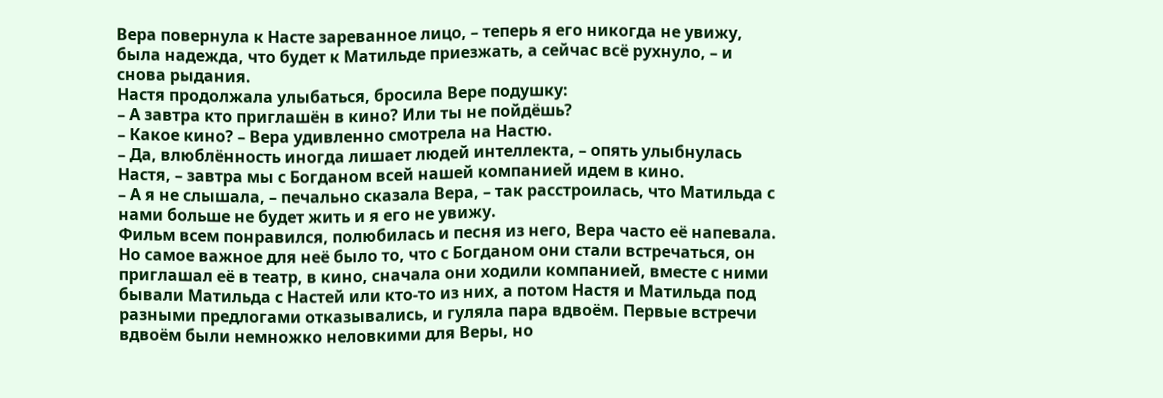Вера повернула к Насте зареванное лицо, – теперь я его никогда не увижу, была надежда, что будет к Матильде приезжать, а сейчас всё рухнуло, – и снова рыдания.
Настя продолжала улыбаться, бросила Вере подушку:
– А завтра кто приглашён в кино? Или ты не пойдёшь?
– Какое кино? – Вера удивленно смотрела на Настю.
– Да, влюблённость иногда лишает людей интеллекта, – опять улыбнулась Настя, – завтра мы с Богданом всей нашей компанией идем в кино.
– А я не слышала, – печально сказала Вера, – так расстроилась, что Матильда с нами больше не будет жить и я его не увижу.
Фильм всем понравился, полюбилась и песня из него, Вера часто её напевала. Но самое важное для неё было то, что с Богданом они стали встречаться, он приглашал её в театр, в кино, сначала они ходили компанией, вместе с ними бывали Матильда с Настей или кто-то из них, а потом Настя и Матильда под разными предлогами отказывались, и гуляла пара вдвоём. Первые встречи вдвоём были немножко неловкими для Веры, но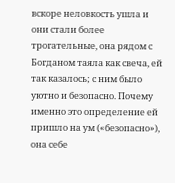вскоре неловкость ушла и они стали более трогательные, она рядом с Богданом таяла как свеча, ей так казалось; с ним было уютно и безопасно. Почему именно это определение ей пришло на ум («безопасно»), она себе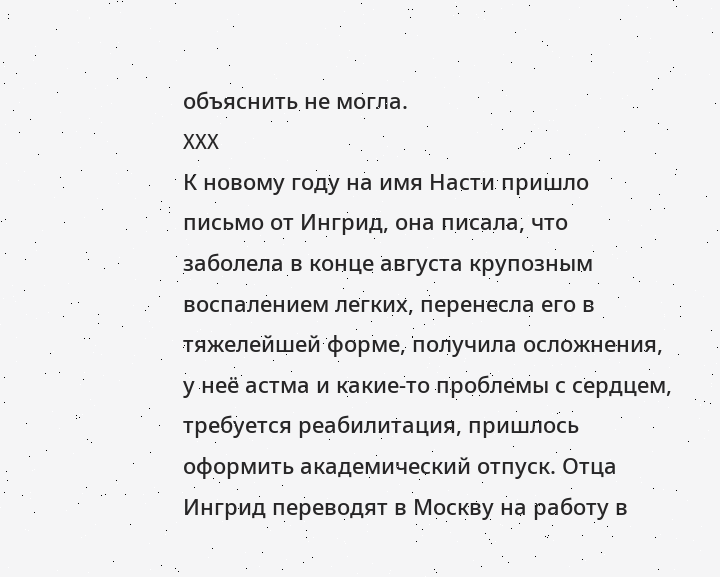объяснить не могла.
XXX
К новому году на имя Насти пришло письмо от Ингрид, она писала, что заболела в конце августа крупозным воспалением легких, перенесла его в тяжелейшей форме, получила осложнения, у неё астма и какие-то проблемы с сердцем, требуется реабилитация, пришлось оформить академический отпуск. Отца Ингрид переводят в Москву на работу в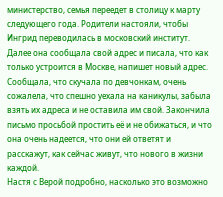министерство, семья переедет в столицу к марту следующего года. Родители настояли, чтобы Ингрид переводилась в московский институт. Далее она сообщала свой адрес и писала, что как только устроится в Москве, напишет новый адрес. Сообщала, что скучала по девчонкам, очень сожалела, что спешно уехала на каникулы, забыла взять их адреса и не оставила им свой. Закончила письмо просьбой простить её и не обижаться, и что она очень надеется, что они ей ответят и расскажут, как сейчас живут, что нового в жизни каждой.
Настя с Верой подробно, насколько это возможно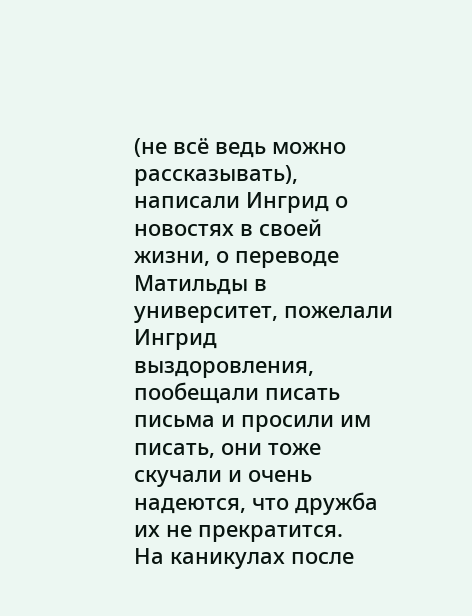(не всё ведь можно рассказывать), написали Ингрид о новостях в своей жизни, о переводе Матильды в университет, пожелали Ингрид выздоровления, пообещали писать письма и просили им писать, они тоже скучали и очень надеются, что дружба их не прекратится.
На каникулах после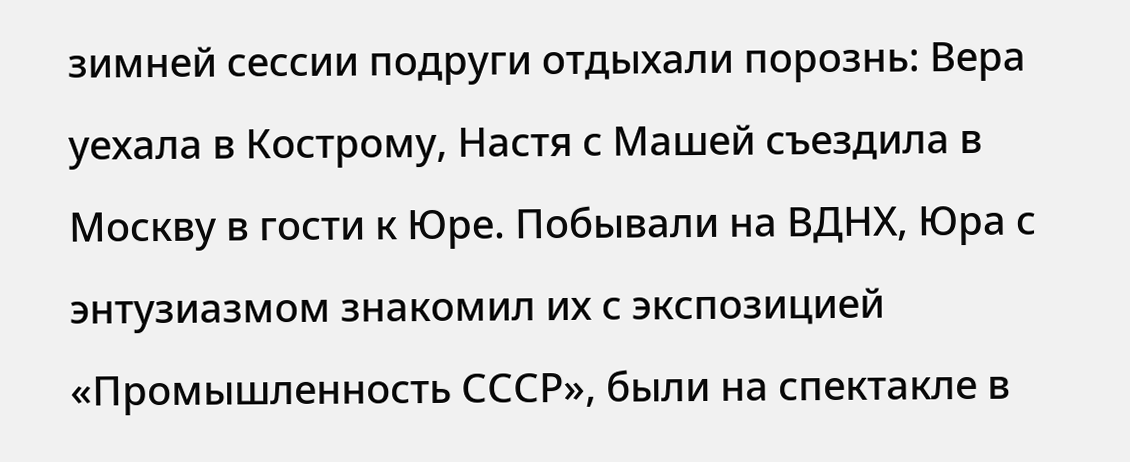зимней сессии подруги отдыхали порознь: Вера уехала в Кострому, Настя с Машей съездила в Москву в гости к Юре. Побывали на ВДНХ, Юра с энтузиазмом знакомил их с экспозицией «Промышленность СССР», были на спектакле в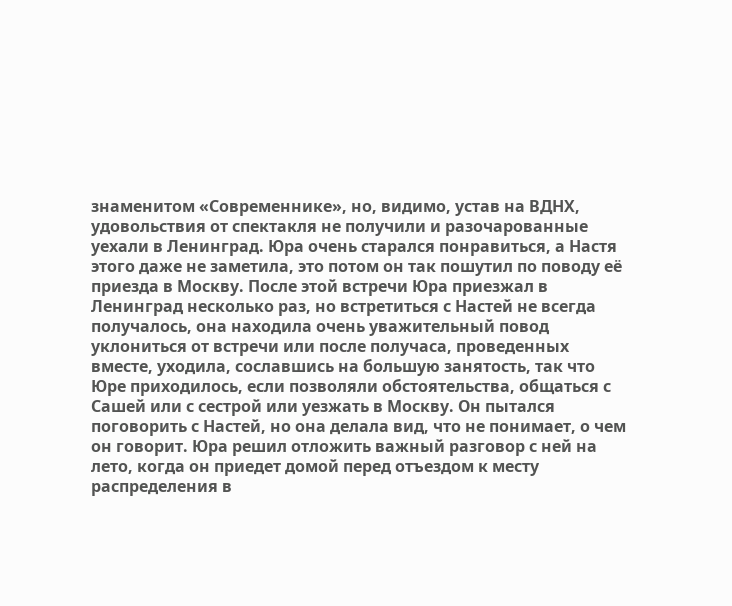знаменитом «Современнике», но, видимо, устав на ВДНХ, удовольствия от спектакля не получили и разочарованные уехали в Ленинград. Юра очень старался понравиться, а Настя этого даже не заметила, это потом он так пошутил по поводу её приезда в Москву. После этой встречи Юра приезжал в Ленинград несколько раз, но встретиться с Настей не всегда получалось, она находила очень уважительный повод уклониться от встречи или после получаса, проведенных вместе, уходила, сославшись на большую занятость, так что Юре приходилось, если позволяли обстоятельства, общаться с Сашей или с сестрой или уезжать в Москву. Он пытался поговорить с Настей, но она делала вид, что не понимает, о чем он говорит. Юра решил отложить важный разговор с ней на лето, когда он приедет домой перед отъездом к месту распределения в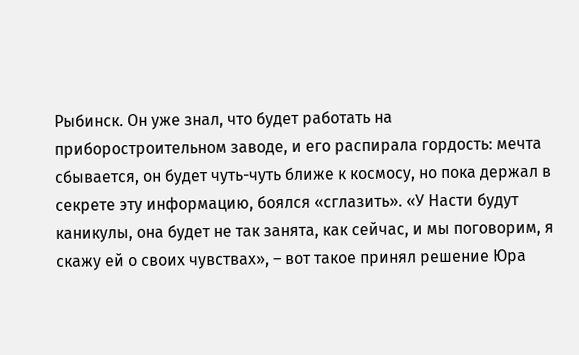Рыбинск. Он уже знал, что будет работать на приборостроительном заводе, и его распирала гордость: мечта сбывается, он будет чуть-чуть ближе к космосу, но пока держал в секрете эту информацию, боялся «сглазить». «У Насти будут каникулы, она будет не так занята, как сейчас, и мы поговорим, я скажу ей о своих чувствах», – вот такое принял решение Юра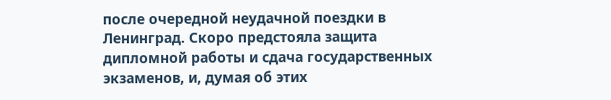после очередной неудачной поездки в Ленинград. Скоро предстояла защита дипломной работы и сдача государственных экзаменов, и, думая об этих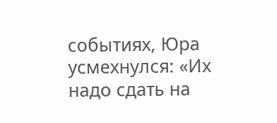событиях, Юра усмехнулся: «Их надо сдать на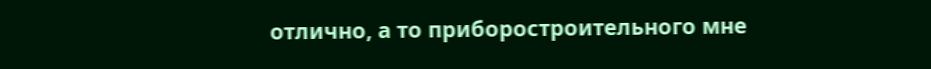отлично, а то приборостроительного мне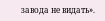завода не видать».